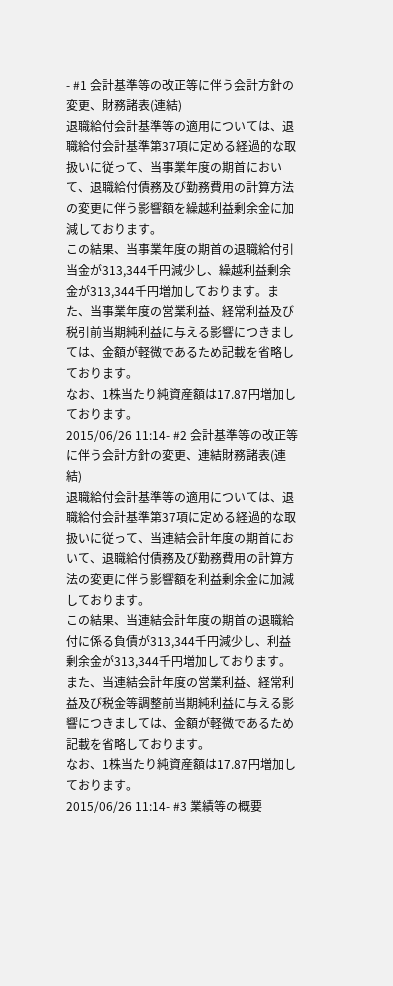- #1 会計基準等の改正等に伴う会計方針の変更、財務諸表(連結)
退職給付会計基準等の適用については、退職給付会計基準第37項に定める経過的な取扱いに従って、当事業年度の期首において、退職給付債務及び勤務費用の計算方法の変更に伴う影響額を繰越利益剰余金に加減しております。
この結果、当事業年度の期首の退職給付引当金が313,344千円減少し、繰越利益剰余金が313,344千円増加しております。また、当事業年度の営業利益、経常利益及び税引前当期純利益に与える影響につきましては、金額が軽微であるため記載を省略しております。
なお、1株当たり純資産額は17.87円増加しております。
2015/06/26 11:14- #2 会計基準等の改正等に伴う会計方針の変更、連結財務諸表(連結)
退職給付会計基準等の適用については、退職給付会計基準第37項に定める経過的な取扱いに従って、当連結会計年度の期首において、退職給付債務及び勤務費用の計算方法の変更に伴う影響額を利益剰余金に加減しております。
この結果、当連結会計年度の期首の退職給付に係る負債が313,344千円減少し、利益剰余金が313,344千円増加しております。また、当連結会計年度の営業利益、経常利益及び税金等調整前当期純利益に与える影響につきましては、金額が軽微であるため記載を省略しております。
なお、1株当たり純資産額は17.87円増加しております。
2015/06/26 11:14- #3 業績等の概要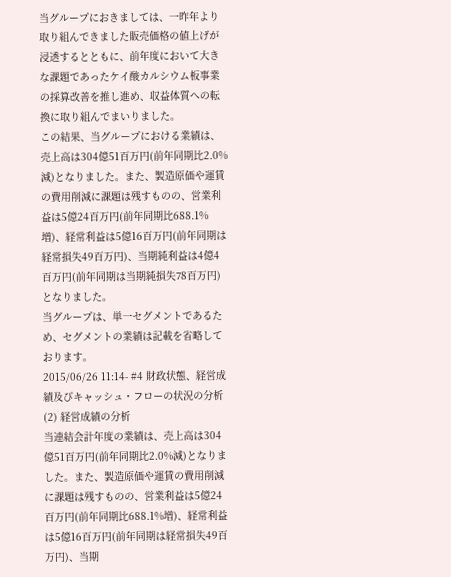当グループにおきましては、一昨年より取り組んできました販売価格の値上げが浸透するとともに、前年度において大きな課題であったケイ酸カルシウム板事業の採算改善を推し進め、収益体質への転換に取り組んでまいりました。
この結果、当グループにおける業績は、売上高は304億51百万円(前年同期比2.0%減)となりました。また、製造原価や運賃の費用削減に課題は残すものの、営業利益は5億24百万円(前年同期比688.1%増)、経常利益は5億16百万円(前年同期は経常損失49百万円)、当期純利益は4億4百万円(前年同期は当期純損失78百万円)となりました。
当グループは、単一セグメントであるため、セグメントの業績は記載を省略しております。
2015/06/26 11:14- #4 財政状態、経営成績及びキャッシュ・フローの状況の分析
(2) 経営成績の分析
当連結会計年度の業績は、売上高は304億51百万円(前年同期比2.0%減)となりました。また、製造原価や運賃の費用削減に課題は残すものの、営業利益は5億24百万円(前年同期比688.1%増)、経常利益は5億16百万円(前年同期は経常損失49百万円)、当期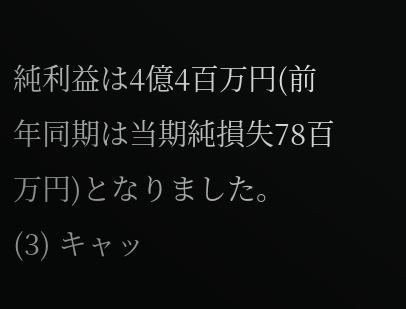純利益は4億4百万円(前年同期は当期純損失78百万円)となりました。
(3) キャッ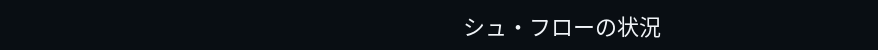シュ・フローの状況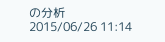の分析
2015/06/26 11:14